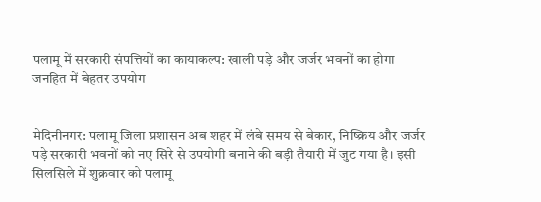पलामू में सरकारी संपत्तियों का कायाकल्प: खाली पड़े और जर्जर भवनों का होगा जनहित में बेहतर उपयोग


मेदिनीनगर: पलामू जिला प्रशासन अब शहर में लंबे समय से बेकार, निष्क्रिय और जर्जर पड़े सरकारी भवनों को नए सिरे से उपयोगी बनाने की बड़ी तैयारी में जुट गया है। इसी सिलसिले में शुक्रवार को पलामू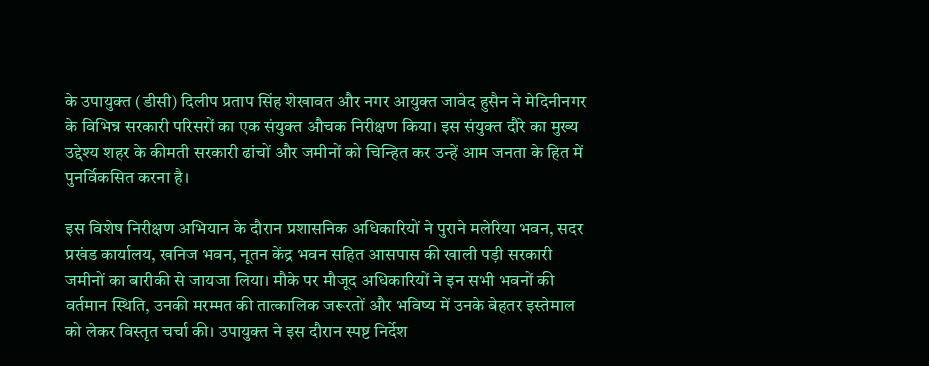के उपायुक्त (डीसी) दिलीप प्रताप सिंह शेखावत और नगर आयुक्त जावेद हुसैन ने मेदिनीनगर के विभिन्न सरकारी परिसरों का एक संयुक्त औचक निरीक्षण किया। इस संयुक्त दौरे का मुख्य उद्देश्य शहर के कीमती सरकारी ढांचों और जमीनों को चिन्हित कर उन्हें आम जनता के हित में पुनर्विकसित करना है।

इस विशेष निरीक्षण अभियान के दौरान प्रशासनिक अधिकारियों ने पुराने मलेरिया भवन, सदर प्रखंड कार्यालय, खनिज भवन, नूतन केंद्र भवन सहित आसपास की खाली पड़ी सरकारी जमीनों का बारीकी से जायजा लिया। मौके पर मौजूद अधिकारियों ने इन सभी भवनों की वर्तमान स्थिति, उनकी मरम्मत की तात्कालिक जरूरतों और भविष्य में उनके बेहतर इस्तेमाल को लेकर विस्तृत चर्चा की। उपायुक्त ने इस दौरान स्पष्ट निर्देश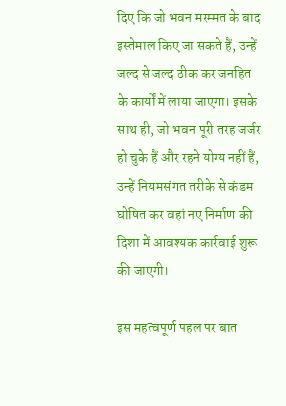दिए कि जो भवन मरम्मत के बाद इस्तेमाल किए जा सकते हैं, उन्हें जल्द से जल्द ठीक कर जनहित के कार्यों में लाया जाएगा। इसके साथ ही, जो भवन पूरी तरह जर्जर हो चुके हैं और रहने योग्य नहीं हैं, उन्हें नियमसंगत तरीके से कंडम घोषित कर वहां नए निर्माण की दिशा में आवश्यक कार्रवाई शुरू की जाएगी।

इस महत्वपूर्ण पहल पर बात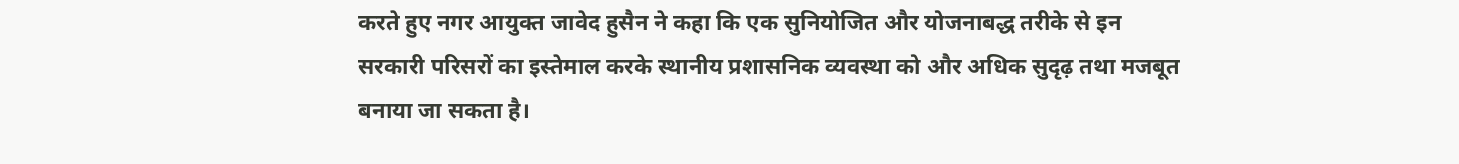करते हुए नगर आयुक्त जावेद हुसैन ने कहा कि एक सुनियोजित और योजनाबद्ध तरीके से इन सरकारी परिसरों का इस्तेमाल करके स्थानीय प्रशासनिक व्यवस्था को और अधिक सुदृढ़ तथा मजबूत बनाया जा सकता है।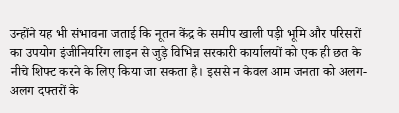उन्होंने यह भी संभावना जताई कि नूतन केंद्र के समीप खाली पड़ी भूमि और परिसरों का उपयोग इंजीनियरिंग लाइन से जुड़े विभिन्न सरकारी कार्यालयों को एक ही छत के नीचे शिफ्ट करने के लिए किया जा सकता है। इससे न केवल आम जनता को अलग-अलग दफ्तरों के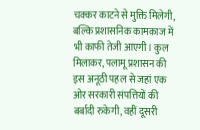चक्कर काटने से मुक्ति मिलेगी, बल्कि प्रशासनिक कामकाज में भी काफी तेजी आएगी। कुल मिलाकर, पलामू प्रशासन की इस अनूठी पहल से जहां एक ओर सरकारी संपत्तियों की बर्बादी रुकेगी, वहीं दूसरी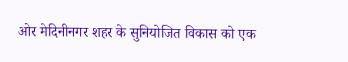ओर मेदिनीनगर शहर के सुनियोजित विकास को एक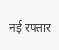नई रफ्तार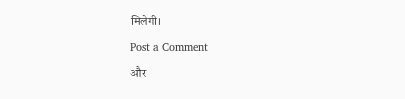मिलेगी।

Post a Comment

और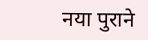नया पुराने